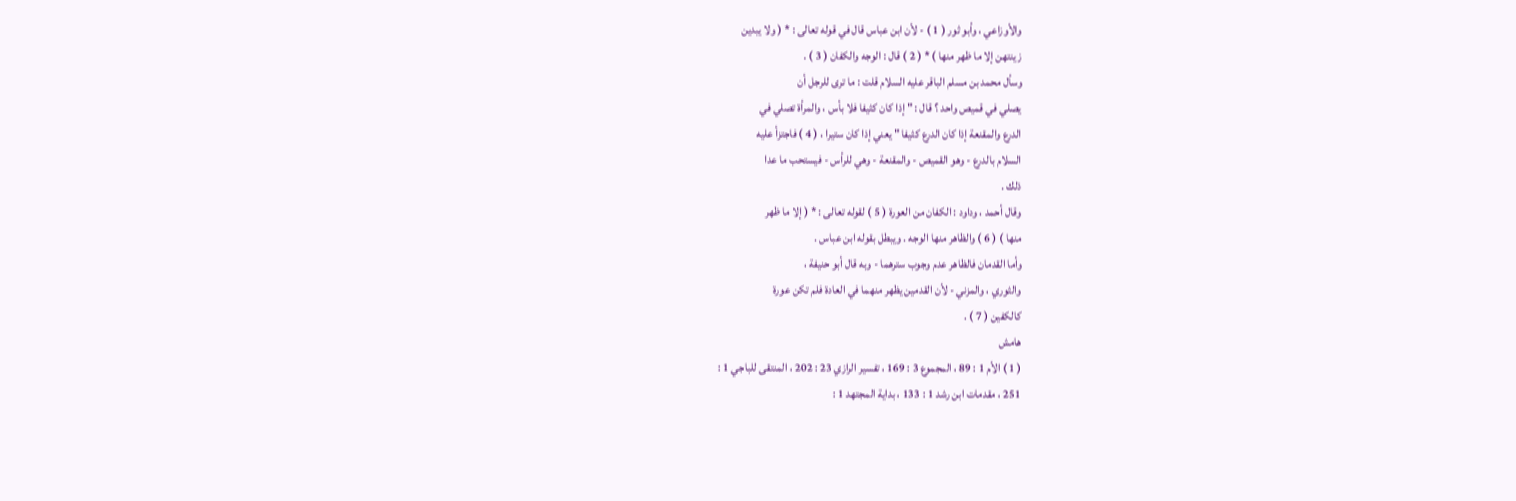والأوزاعي ، وأبو ثور ( 1 ) - لأن ابن عباس قال في قوله تعالى : * ( ولا يبدين
زينتهن إلا ما ظهر منها ) * ( 2 ) قال : الوجه والكفان ( 3 ) .
وسأل محمد بن مسلم الباقر عليه السلام قلت : ما ترى للرجل أن
يصلي في قميص واحد ؟ قال : " إذا كان كثيفا فلا بأس ، والمرأة تصلي في
الدرع والمقنعة إذا كان الدرع كثيفا " يعني إذا كان ستيرا ، ( 4 ) فاجتزأ عليه
السلام بالدرع - وهو القميص - والمقنعة - وهي للرأس - فيستحب ما عدا
ذلك .
وقال أحمد ، وداود : الكفان من العورة ( 5 ) لقوله تعالى : * ( إلا ما ظهر
منها ) ( 6 ) والظاهر منها الوجه . ويبطل بقوله ابن عباس .
وأما القدمان فالظاهر عدم وجوب سترهما - وبه قال أبو حنيفة ،
والثوري ، والمزني - لأن القدمين يظهر منهما في العادة فلم تكن عورة
كالكفين ( 7 ) .
هامش
( 1 ) الأم 1 : 89 ، المجموع 3 : 169 ، تفسير الرازي 23 : 202 ، المنتقى للباجي 1 :
251 ، مقدمات ابن رشد 1 : 133 ، بداية المجتهد 1 :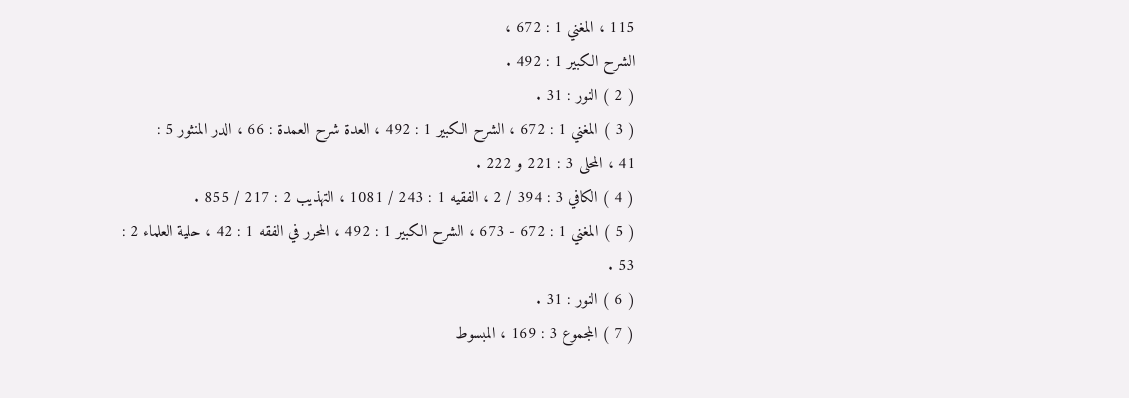115 ، المغني 1 : 672 ،
الشرح الكبير 1 : 492 .
( 2 ) النور : 31 .
( 3 ) المغني 1 : 672 ، الشرح الكبير 1 : 492 ، العدة شرح العمدة : 66 ، الدر المنثور 5 :
41 ، المحلى 3 : 221 و 222 .
( 4 ) الكافي 3 : 394 / 2 ، الفقيه 1 : 243 / 1081 ، التهذيب 2 : 217 / 855 .
( 5 ) المغني 1 : 672 - 673 ، الشرح الكبير 1 : 492 ، المحرر في الفقه 1 : 42 ، حلية العلماء 2 :
53 .
( 6 ) النور : 31 .
( 7 ) المجموع 3 : 169 ، المبسوط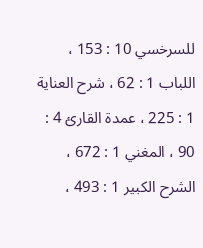للسرخسي 10 : 153 ، اللباب 1 : 62 ، شرح العناية
1 : 225 ، عمدة القارئ 4 : 90 ، المغني 1 : 672 ، الشرح الكبير 1 : 493 ،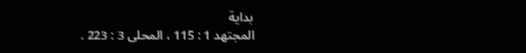بداية
المجتهد 1 : 115 ، المحلى 3 : 223 .